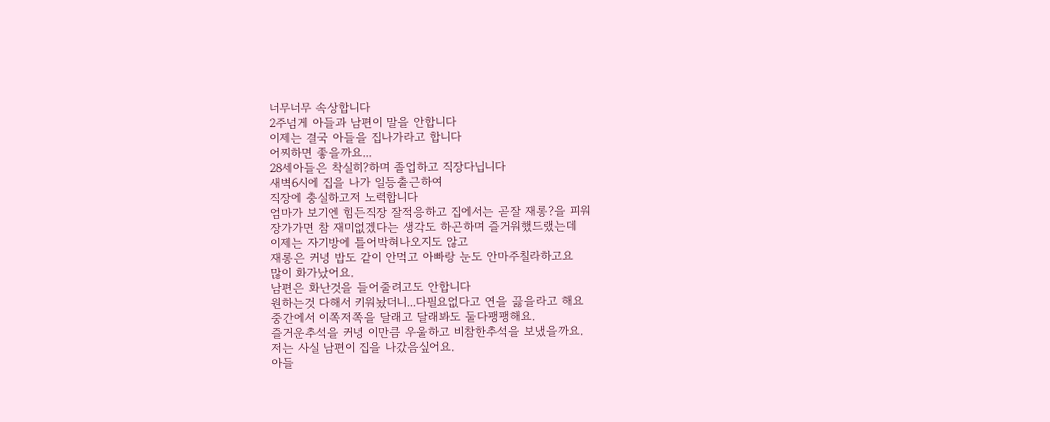너무너무 속상합니다
2주넘게 아들과 남편이 말을 안합니다
이제는 결국 아들을 집나가라고 합니다
어찌하면 좋을까요...
28세아들은 착실히?하며 졸업하고 직장다닙니다
새벽6시에 집을 나가 일등출근하여
직장에 충실하고저 노력합니다
엄마가 보기엔 힘든직장 잘적응하고 집에서는 곧잘 재롱?을 피워
장가가면 참 재미없겠다는 생각도 하곤하며 즐거워했드랬는데
이제는 자기방에 틀어박혀나오지도 않고
재롱은 커녕 밥도 같이 안먹고 아빠랑 눈도 안마주칠라하고요
많이 화가났어요.
남편은 화난것을 들어줄려고도 안합니다
원하는것 다해서 키워놨더니...다필요없다고 연을 끓을라고 해요
중간에서 이쪽저쪽을 달래고 달래봐도 둘다팽팽해요.
즐거운추석을 커녕 이만큼 우울하고 비참한추석을 보냈을까요.
저는 사실 남편이 집을 나갔음싶어요.
아들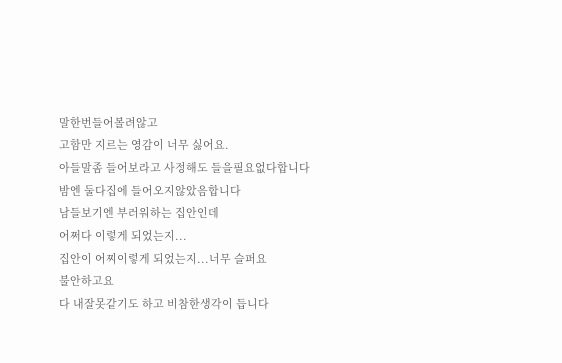말한번들어볼려않고
고함만 지르는 영감이 너무 싫어요.
아들말좀 들어보라고 사정해도 들을필요없다합니다
밤엔 둘다집에 들어오지않았음합니다
남들보기엔 부러워하는 집안인데
어쩌다 이렇게 되었는지...
집안이 어찌이렇게 되었는지...너무 슬퍼요
불안하고요
다 내잘못같기도 하고 비참한생각이 듭니다